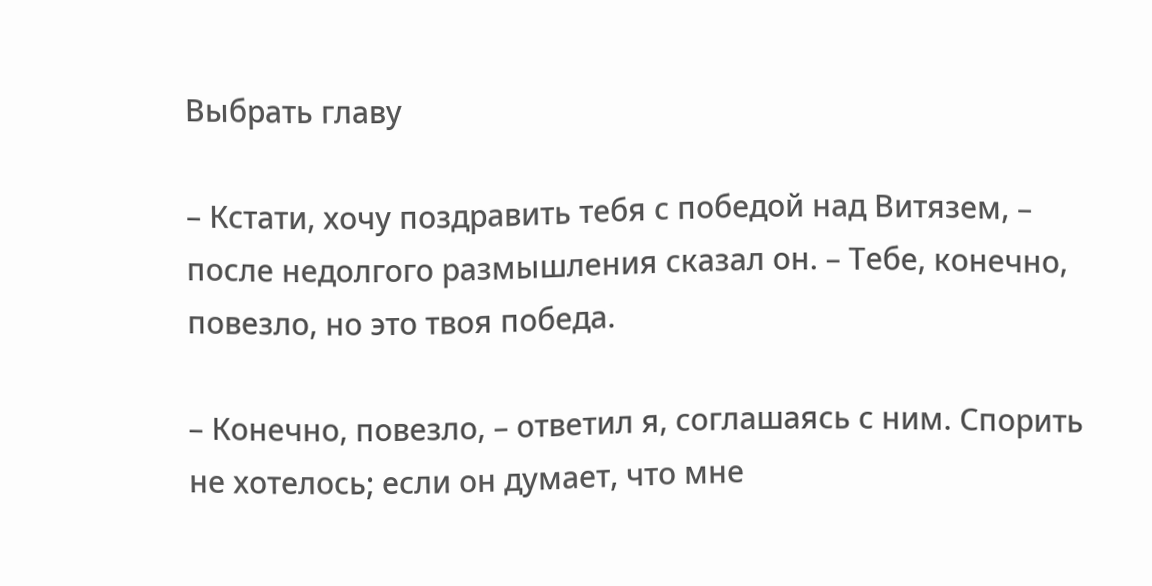Выбрать главу

– Кстати, хочу поздравить тебя с победой над Витязем, – после недолгого размышления сказал он. – Тебе, конечно, повезло, но это твоя победа.

– Конечно, повезло, – ответил я, соглашаясь с ним. Спорить не хотелось; если он думает, что мне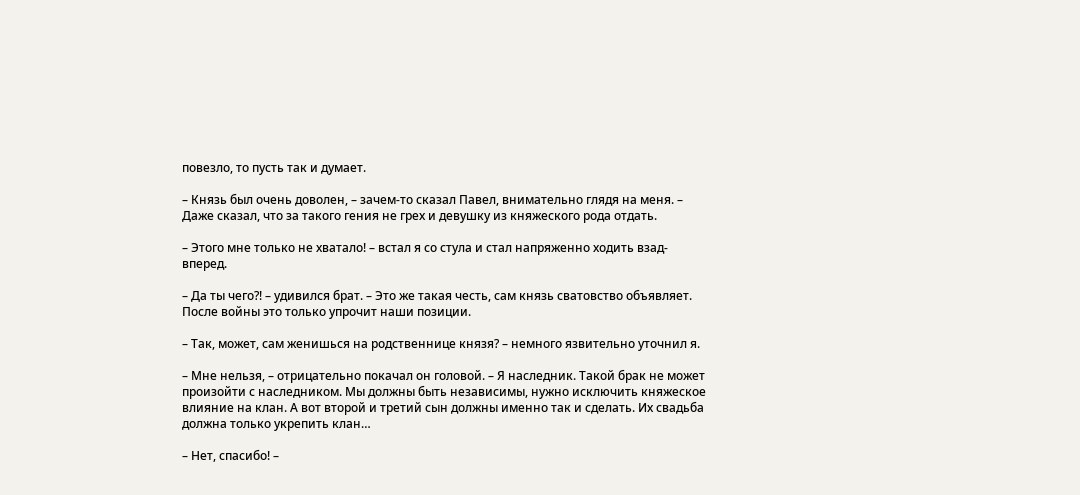повезло, то пусть так и думает.

– Князь был очень доволен, – зачем-то сказал Павел, внимательно глядя на меня. – Даже сказал, что за такого гения не грех и девушку из княжеского рода отдать.

– Этого мне только не хватало! – встал я со стула и стал напряженно ходить взад-вперед.

– Да ты чего?! – удивился брат. – Это же такая честь, сам князь сватовство объявляет. После войны это только упрочит наши позиции.

– Так, может, сам женишься на родственнице князя? – немного язвительно уточнил я.

– Мне нельзя, – отрицательно покачал он головой. – Я наследник. Такой брак не может произойти с наследником. Мы должны быть независимы, нужно исключить княжеское влияние на клан. А вот второй и третий сын должны именно так и сделать. Их свадьба должна только укрепить клан…

– Нет, спасибо! –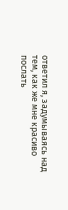ответил я, задумываясь над тем, как же мне красиво послать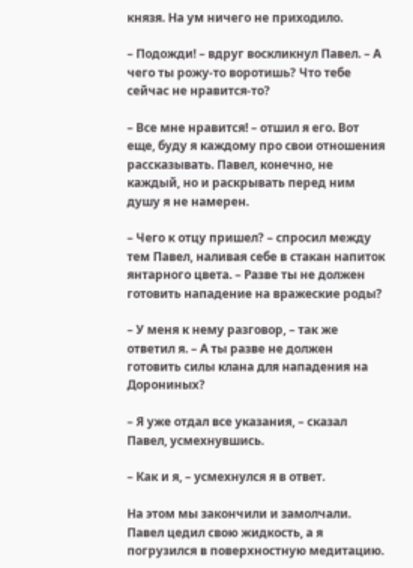князя. На ум ничего не приходило.

– Подожди! – вдруг воскликнул Павел. – А чего ты рожу-то воротишь? Что тебе сейчас не нравится-то?

– Все мне нравится! – отшил я его. Вот еще, буду я каждому про свои отношения рассказывать. Павел, конечно, не каждый, но и раскрывать перед ним душу я не намерен.

– Чего к отцу пришел? – спросил между тем Павел, наливая себе в стакан напиток янтарного цвета. – Разве ты не должен готовить нападение на вражеские роды?

– У меня к нему разговор, – так же ответил я. – А ты разве не должен готовить силы клана для нападения на Дорониных?

– Я уже отдал все указания, – сказал Павел, усмехнувшись.

– Как и я, – усмехнулся я в ответ.

На этом мы закончили и замолчали. Павел цедил свою жидкость, а я погрузился в поверхностную медитацию.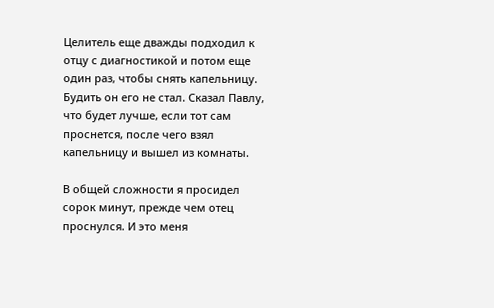Целитель еще дважды подходил к отцу с диагностикой и потом еще один раз, чтобы снять капельницу. Будить он его не стал. Сказал Павлу, что будет лучше, если тот сам проснется, после чего взял капельницу и вышел из комнаты.

В общей сложности я просидел сорок минут, прежде чем отец проснулся. И это меня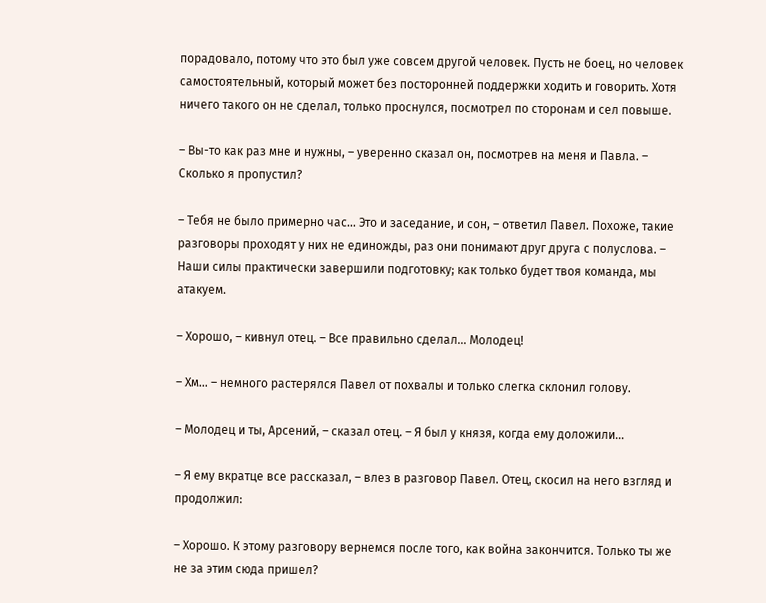порадовало, потому что это был уже совсем другой человек. Пусть не боец, но человек самостоятельный, который может без посторонней поддержки ходить и говорить. Хотя ничего такого он не сделал, только проснулся, посмотрел по сторонам и сел повыше.

– Вы-то как раз мне и нужны, – уверенно сказал он, посмотрев на меня и Павла. – Сколько я пропустил?

– Тебя не было примерно час… Это и заседание, и сон, – ответил Павел. Похоже, такие разговоры проходят у них не единожды, раз они понимают друг друга с полуслова. – Наши силы практически завершили подготовку; как только будет твоя команда, мы атакуем.

– Хорошо, – кивнул отец. – Все правильно сделал… Молодец!

– Хм… – немного растерялся Павел от похвалы и только слегка склонил голову.

– Молодец и ты, Арсений, – сказал отец. – Я был у князя, когда ему доложили…

– Я ему вкратце все рассказал, – влез в разговор Павел. Отец, скосил на него взгляд и продолжил:

– Хорошо. К этому разговору вернемся после того, как война закончится. Только ты же не за этим сюда пришел?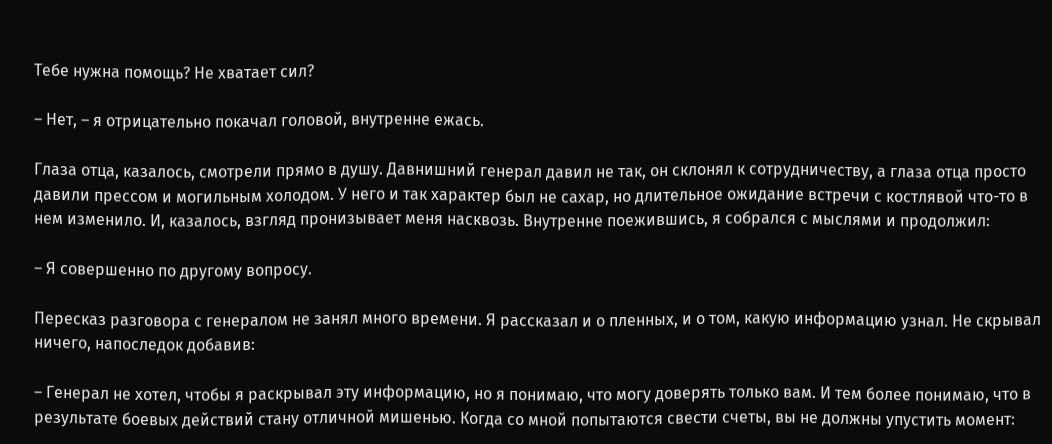Тебе нужна помощь? Не хватает сил?

– Нет, – я отрицательно покачал головой, внутренне ежась.

Глаза отца, казалось, смотрели прямо в душу. Давнишний генерал давил не так, он склонял к сотрудничеству, а глаза отца просто давили прессом и могильным холодом. У него и так характер был не сахар, но длительное ожидание встречи с костлявой что-то в нем изменило. И, казалось, взгляд пронизывает меня насквозь. Внутренне поежившись, я собрался с мыслями и продолжил:

– Я совершенно по другому вопросу.

Пересказ разговора с генералом не занял много времени. Я рассказал и о пленных, и о том, какую информацию узнал. Не скрывал ничего, напоследок добавив:

– Генерал не хотел, чтобы я раскрывал эту информацию, но я понимаю, что могу доверять только вам. И тем более понимаю, что в результате боевых действий стану отличной мишенью. Когда со мной попытаются свести счеты, вы не должны упустить момент: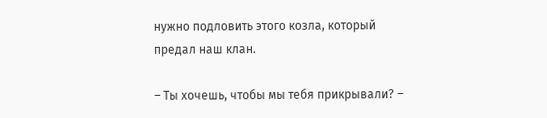нужно подловить этого козла, который предал наш клан.

– Ты хочешь, чтобы мы тебя прикрывали? –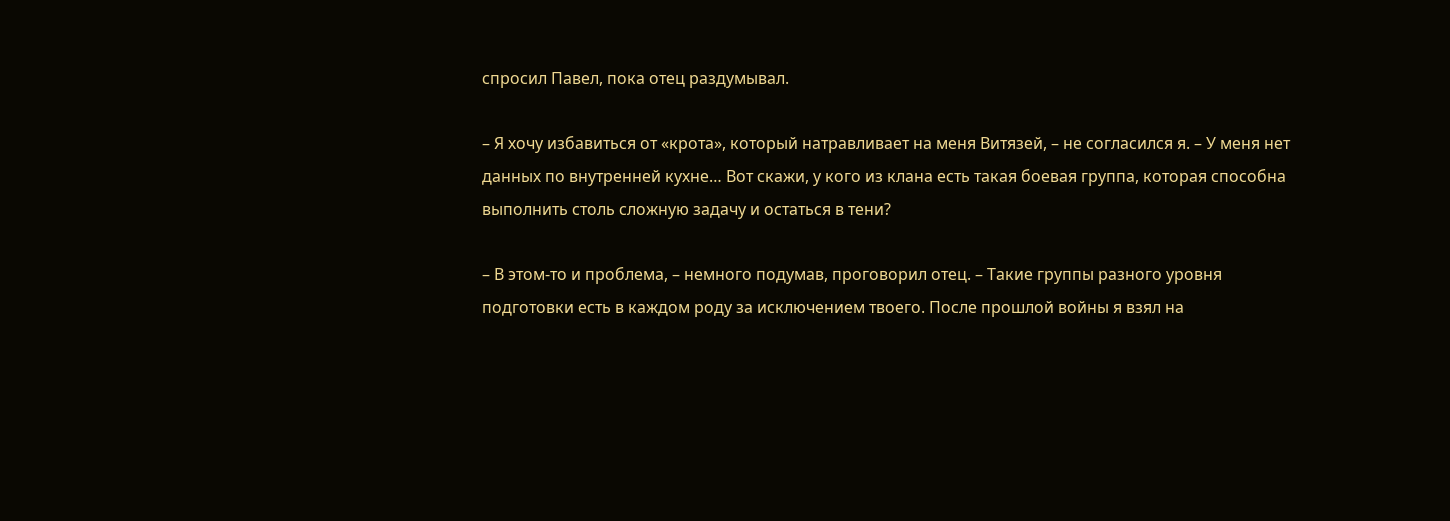спросил Павел, пока отец раздумывал.

– Я хочу избавиться от «крота», который натравливает на меня Витязей, – не согласился я. – У меня нет данных по внутренней кухне… Вот скажи, у кого из клана есть такая боевая группа, которая способна выполнить столь сложную задачу и остаться в тени?

– В этом-то и проблема, – немного подумав, проговорил отец. – Такие группы разного уровня подготовки есть в каждом роду за исключением твоего. После прошлой войны я взял на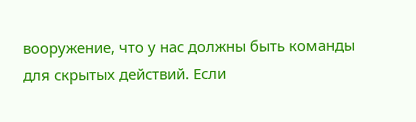вооружение, что у нас должны быть команды для скрытых действий. Если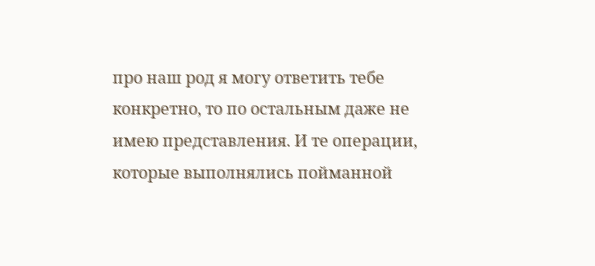про наш род я могу ответить тебе конкретно, то по остальным даже не имею представления. И те операции, которые выполнялись пойманной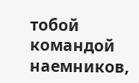тобой командой наемников,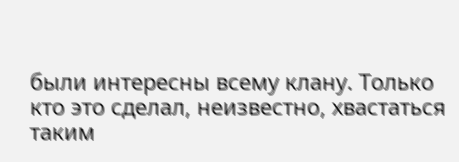были интересны всему клану. Только кто это сделал, неизвестно, хвастаться таким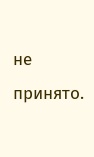не принято.